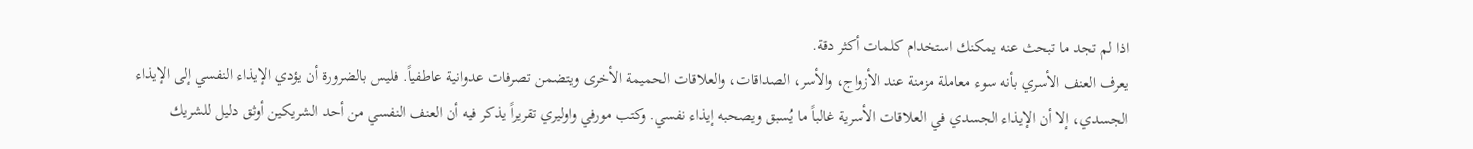اذا لم تجد ما تبحث عنه يمكنك استخدام كلمات أكثر دقة.
يعرف العنف الأسري بأنه سوء معاملة مزمنة عند الأزواج، والأسر، الصداقات، والعلاقات الحميمة الأخرى ويتضمن تصرفات عدوانية عاطفياً. فليس بالضرورة أن يؤدي الإيذاء النفسي إلى الإيذاء الجسدي، إلا أن الإيذاء الجسدي في العلاقات الأسرية غالباً ما يُسبق ويصحبه إيذاء نفسي. وكتب مورفي واوليري تقريراً يذكر فيه أن العنف النفسي من أحد الشريكين أوثق دليل للشريك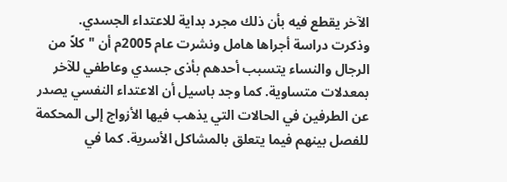الآخر يقطع فيه بأن ذلك مجرد بداية للاعتداء الجسدي.
وذكرت دراسة أجراها هامل ونشرت عام 2005م أن "كلاً من الرجال والنساء يتسبب أحدهم بأذى جسدي وعاطفي للآخر بمعدلات متساوية. كما وجد باسيل أن الاعتداء النفسي يصدر عن الطرفين في الحالات التي يذهب فيها الأزواج إلى المحكمة للفصل بينهم فيما يتعلق بالمشاكل الأسرية. كما في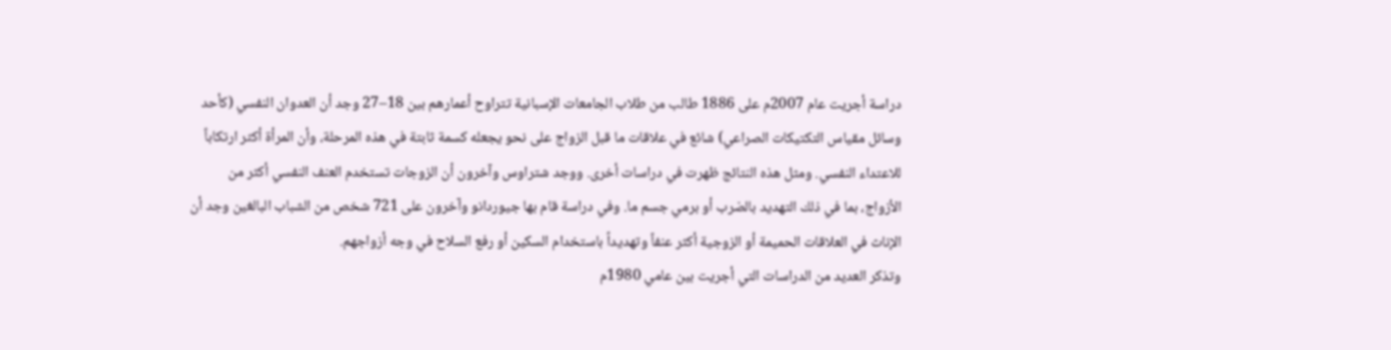دراسة أجريت عام 2007م على 1886 طالب من طلاب الجامعات الإسبانية تتراوح أعمارهم بين 18–27 وجد أن العدوان النفسي (كأحد وسائل مقياس التكتيكات الصراعي) شائع في علاقات ما قبل الزواج على نحو يجعله كسمة ثابتة في هذه المرحلة، وأن المرأة أكثر ارتكاباً للاعتداء النفسي. ومثل هذه النتائج ظهرت في دراسات أخرى. ووجد شتراوس وآخرون أن الزوجات تستخدم العنف النفسي أكثر من الأزواج، بما في ذلك التهديد بالضرب أو برمي جسم ما. وفي دراسة قام بها جيوردانو وآخرون على 721 شخص من الشباب البالغين وجد أن الإناث في العلاقات الحميمة أو الزوجية أكثر عنفاً وتهديداً باستخدام السكين أو رفع السلاح في وجه أزواجهم.
وتذكر العديد من الدراسات التي أجريت بين عامي 1980م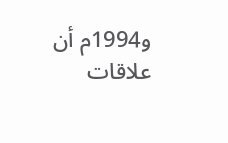و1994م أن علاقات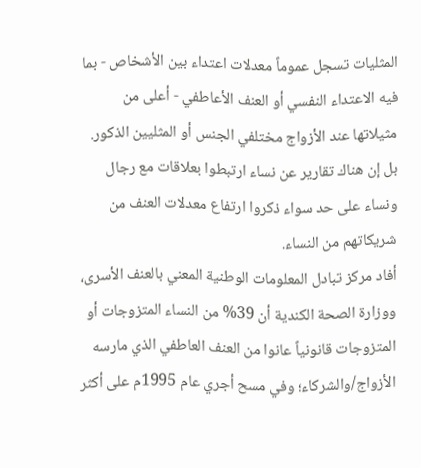المثليات تسجل عموماً معدلات اعتداء بين الأشخاص - بما فيه الاعتداء النفسي أو العنف الأعاطفي - أعلى من مثيلاتها عند الأزواج مختلفي الجنس أو المثليين الذكور. بل إن هناك تقارير عن نساء ارتبطوا بعلاقات مع رجال ونساء على حد سواء ذكروا ارتفاع معدلات العنف من شريكاتهم من النساء.
أفاد مركز تبادل المعلومات الوطنية المعني بالعنف الأسرى، ووزارة الصحة الكندية أن 39% من النساء المتزوجات أو المتزوجات قانونياً عانوا من العنف العاطفي الذي مارسه الأزواج/والشركاء؛ وفي مسح أجري عام 1995م على أكثر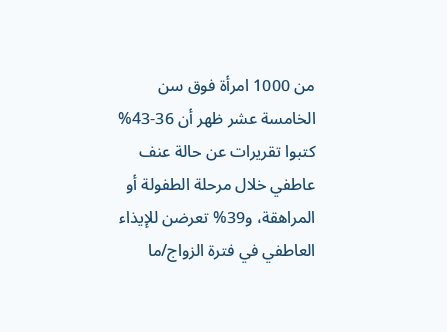من 1000 امرأة فوق سن الخامسة عشر ظهر أن 36-43% كتبوا تقريرات عن حالة عنف عاطفي خلال مرحلة الطفولة أو المراهقة، و39% تعرضن للإيذاء العاطفي في فترة الزواج/ما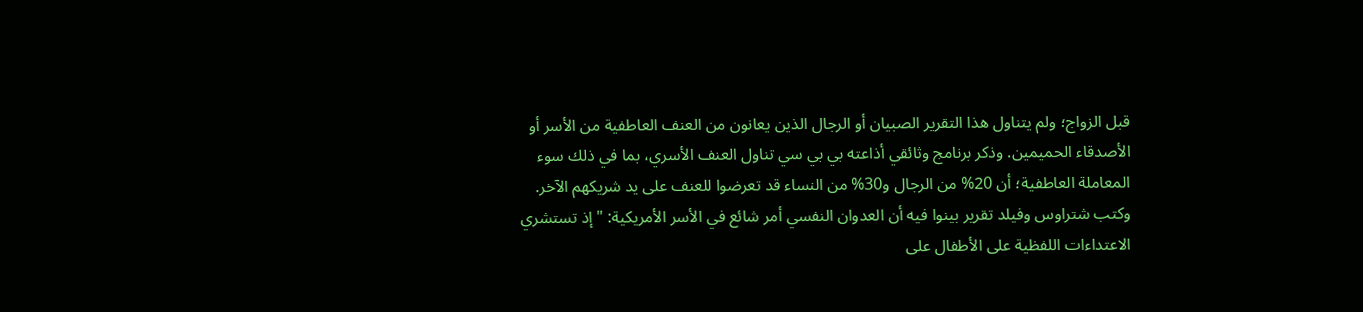قبل الزواج؛ ولم يتناول هذا التقرير الصبيان أو الرجال الذين يعانون من العنف العاطفية من الأسر أو الأصدقاء الحميمين. وذكر برنامج وثائقي أذاعته بي بي سي تناول العنف الأسري، بما في ذلك سوء المعاملة العاطفية؛ أن 20% من الرجال و30% من النساء قد تعرضوا للعنف على يد شريكهم الآخر.
وكتب شتراوس وفيلد تقرير بينوا فيه أن العدوان النفسي أمر شائع في الأسر الأمريكية: "إذ تستشري الاعتداءات اللفظية على الأطفال على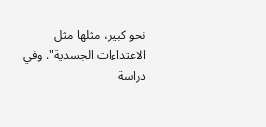نحو كبير، مثلها مثل الاعتداءات الجسدية". وفي دراسة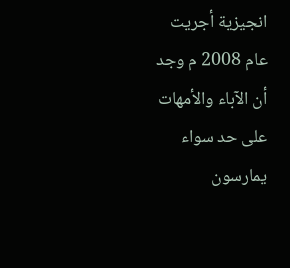انجيزية أجريت عام 2008 م وجد أن الآباء والأمهات على حد سواء يمارسون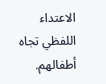الاعتداء اللفظي تجاه أطفالهم.